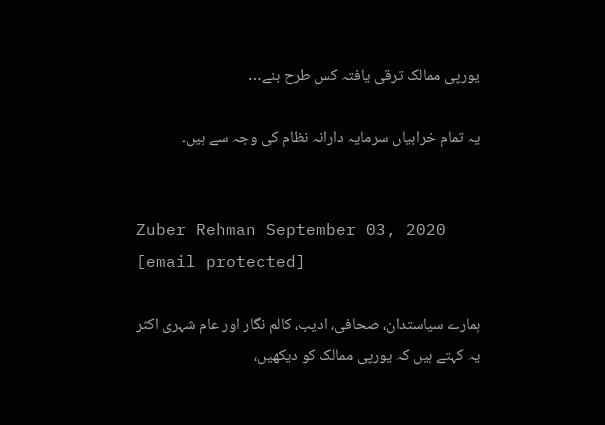یورپی ممالک ترقی یافتہ کس طرح بنے…

یہ تمام خرابیاں سرمایہ دارانہ نظام کی وجہ سے ہیں۔


Zuber Rehman September 03, 2020
[email protected]

ہمارے سیاستدان، صحافی، ادیب، کالم نگار اور عام شہری اکثر یہ کہتے ہیں کہ یورپی ممالک کو دیکھیں،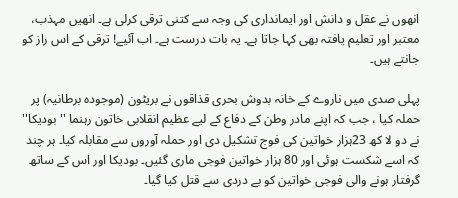انھوں نے عقل و دانش اور ایمانداری کی وجہ سے کتنی ترقی کرلی ہے۔ انھیں مہذب، معتبر اور تعلیم یافتہ بھی کہا جاتا ہے۔ یہ بات درست ہے۔ اب آئیے! ترقی کے اس راز کو جانتے ہیں۔

پہلی صدی میں ناروے کے خانہ بدوش بحری قذاقوں نے بریٹون (موجودہ برطانیہ) پر حملہ کیا ، جب کہ اپنے مادر وطن کے دفاع کے لیے عظیم انقلابی خاتون رہنما ''بودیکا'' نے دو لا کھ 23ہزار خواتین کی فوج تشکیل دی اور حملہ آوروں سے مقابلہ کیا۔ ہر چند کہ اسے شکست ہوئی اور 80 ہزار خواتین فوجی ماری گئیں۔ بودیکا اور اس کے ساتھ گرفتار ہونے والی فوجی خواتین کو بے دردی سے قتل کیا گیا۔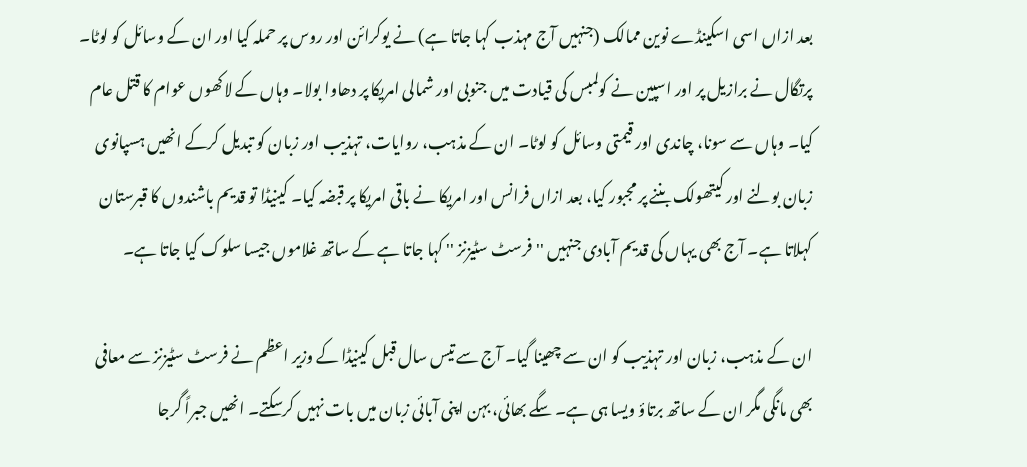بعد ازاں اسی اسکینڈے نوین ممالک (جنہیں آج مہذب کہا جاتا ہے) نے یوکرائن اور روس پر حملہ کیا اور ان کے وسائل کو لوٹا۔ پرتگال نے برازیل پر اور اسپین نے کولمبس کی قیادت میں جنوبی اور شمالی امریکا پر دھاوا بولا۔ وہاں کے لاکھوں عوام کا قتل عام کیا۔ وہاں سے سونا، چاندی اور قیمتی وسائل کو لوٹا۔ ان کے مذہب، روایات، تہذیب اور زبان کو تبدیل کرکے انھیں ہسپانوی زبان بولنے اور کیتھولک بننے پر مجبور کیا، بعد ازاں فرانس اور امریکا نے باقی امریکا پر قبضہ کیا۔ کینیڈا تو قدیم باشندوں کا قبرستان کہلاتا ہے۔ آج بھی یہاں کی قدیم آبادی جنہیں ''فرسٹ سٹیزنز '' کہا جاتا ہے کے ساتھ غلاموں جیسا سلوک کیا جاتا ہے۔

ان کے مذہب، زبان اور تہذیب کو ان سے چھینا گیا۔ آج سے تیس سال قبل کینیڈا کے وزیر اعظم نے فرسٹ سٹیزنز سے معافی بھی مانگی مگر ان کے ساتھ برتاؤ ویسا ہی ہے۔ سگے بھائی، بہن اپنی آبائی زبان میں بات نہیں کرسکتے۔ انھیں جبراً گرجا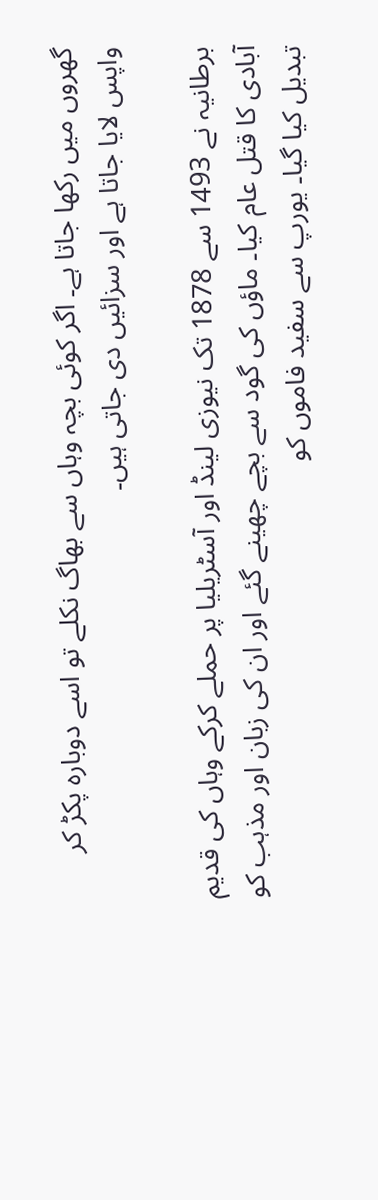گھروں میں رکھا جاتا ہے۔ اگر کوئی بچہ وہاں سے بھاگ نکلے تو اسے دوبارہ پکڑ کر واپس لایا جاتا ہے اور سزائیں دی جاتی ہیں۔

برطانیہ نے 1493 سے 1878 تک نیوزی لینڈ اور آسٹریلیا پر حملے کرکے وہاں کی قدیم آبادی کا قتل عام کیا۔ ماؤں کی گود سے بچے چھینے گئے اور ان کی زبان اور مذہب کو تبدیل کیا گیا۔ یورپ سے سفید فاموں کو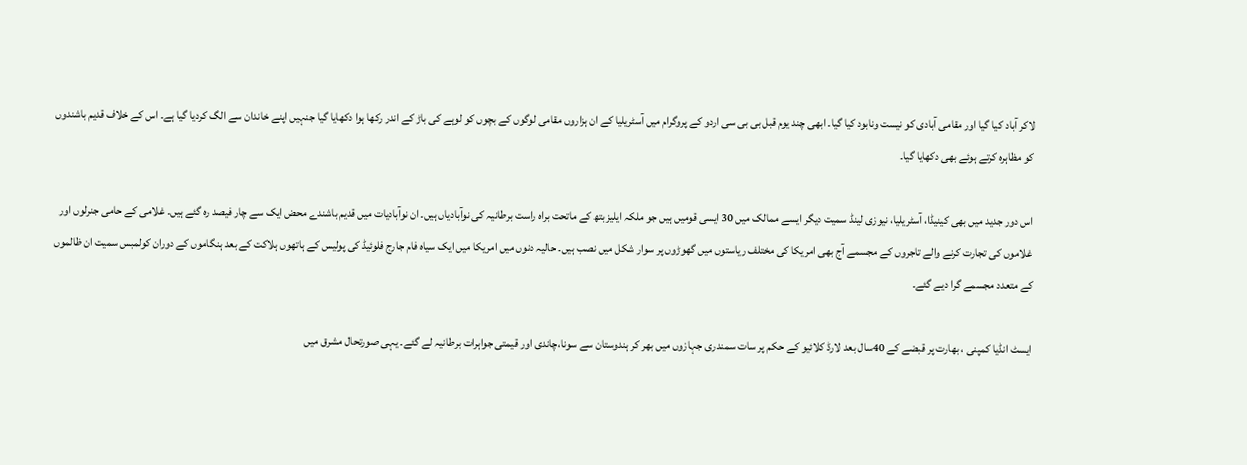لاکر آباد کیا گیا اور مقامی آبادی کو نیست ونابود کیا گیا۔ ابھی چند یوم قبل بی بی سی اردو کے پروگرام میں آسٹریلیا کے ان ہزاروں مقامی لوگوں کے بچوں کو لوہے کی باڑ کے اندر رکھا ہوا دکھایا گیا جنہیں اپنے خاندان سے الگ کردیا گیا ہے۔ اس کے خلاف قدیم باشندوں کو مظاہرہ کرتے ہوئے بھی دکھایا گیا۔

اس دور جدید میں بھی کینیڈا، آسٹریلیا، نیوزی لینڈ سمیت دیگر ایسے ممالک میں 30 ایسی قومیں ہیں جو ملکہ ایلیزبتھ کے ماتحت براہ راست برطانیہ کی نوآبادیاں ہیں۔ ان نوآبادیات میں قدیم باشندے محض ایک سے چار فیصد رہ گئے ہیں۔ غلامی کے حامی جنرلوں اور غلاموں کی تجارت کرنے والے تاجروں کے مجسمے آج بھی امریکا کی مختلف ریاستوں میں گھوڑوں پر سوار شکل میں نصب ہیں۔ حالیہ دنوں میں امریکا میں ایک سیاہ فام جارج فلوئیڈ کی پولیس کے ہاتھوں ہلاکت کے بعد ہنگاموں کے دوران کولمبس سمیت ان ظالموں کے متعدد مجسمے گرا دیے گئے۔

ایسٹ انڈیا کمپنی ، بھارت پر قبضے کے 40سال بعد لارڈ کلائیو کے حکم پر سات سمندری جہازوں میں بھر کر ہندوستان سے سونا،چاندی اور قیمتی جواہرات برطانیہ لے گئے۔ یہی صورتحال مشرق میں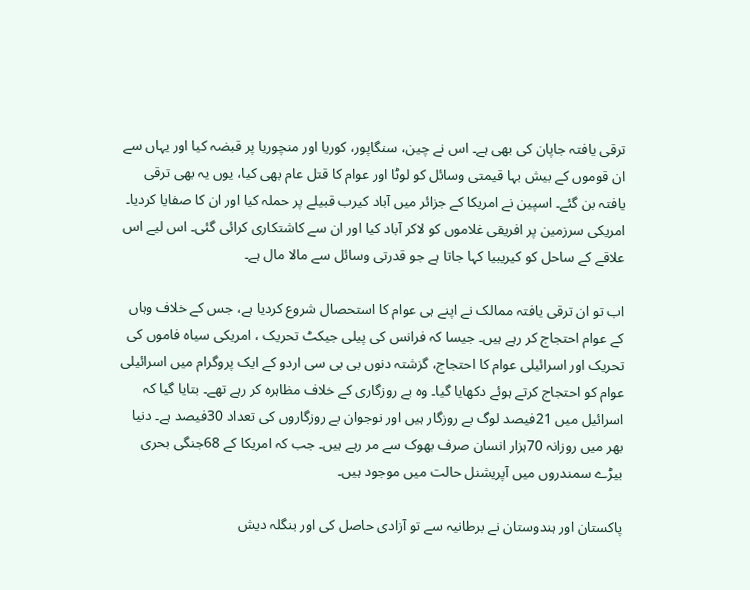ترقی یافتہ جاپان کی بھی ہے۔ اس نے چین، سنگاپور، کوریا اور منچوریا پر قبضہ کیا اور یہاں سے ان قوموں کے بیش بہا قیمتی وسائل کو لوٹا اور عوام کا قتل عام بھی کیا، یوں یہ بھی ترقی یافتہ بن گئے۔ اسپین نے امریکا کے جزائر میں آباد کیرب قبیلے پر حملہ کیا اور ان کا صفایا کردیا۔ امریکی سرزمین پر افریقی غلاموں کو لاکر آباد کیا اور ان سے کاشتکاری کرائی گئی۔ اس لیے اس علاقے کے ساحل کو کیریبیا کہا جاتا ہے جو قدرتی وسائل سے مالا مال ہے۔

اب تو ان ترقی یافتہ ممالک نے اپنے ہی عوام کا استحصال شروع کردیا ہے، جس کے خلاف وہاں کے عوام احتجاج کر رہے ہیں۔ جیسا کہ فرانس کی پیلی جیکٹ تحریک ، امریکی سیاہ فاموں کی تحریک اور اسرائیلی عوام کا احتجاج، گزشتہ دنوں بی بی سی اردو کے ایک پروگرام میں اسرائیلی عوام کو احتجاج کرتے ہوئے دکھایا گیا۔ وہ بے روزگاری کے خلاف مظاہرہ کر رہے تھے۔ بتایا گیا کہ اسرائیل میں 21فیصد لوگ بے روزگار ہیں اور نوجوان بے روزگاروں کی تعداد 30فیصد ہے۔ دنیا بھر میں روزانہ 70ہزار انسان صرف بھوک سے مر رہے ہیں۔ جب کہ امریکا کے 68جنگی بحری بیڑے سمندروں میں آپریشنل حالت میں موجود ہیں۔

پاکستان اور ہندوستان نے برطانیہ سے تو آزادی حاصل کی اور بنگلہ دیش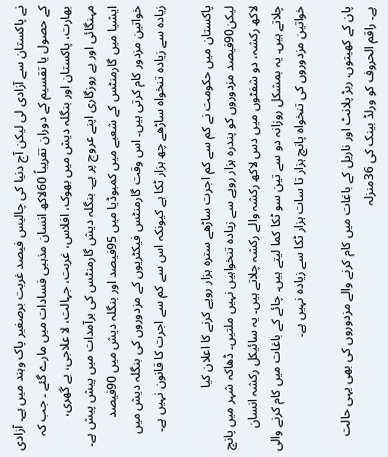نے پاکستان سے آزادی لی لیکن آج دنیا کی چالیس فیصد غربت برصغیر پاک وہند میں ہے۔ آزادی کے حصول یا تقسیم کے دوران تقریباً 60لاکھ انسان مذہبی فسادات میں مارے گئے ۔ جب کہ بھارت، پاکستان اور بنگلہ دیش میں بھوک، افلاس، غربت، جہالت، لا علاجی، بے گھری، مہنگائی اور بے روزگاری اپنے عروج پر ہے۔ بنگلہ دیش گارمنٹس کی برآمدات میں پیش پیش ہے۔ ایشیا میں گارمنٹس کے شعبے میں کمبوڈیا میں 95فیصد اور بنگلہ دیش میں 90فیصد خواتین مزدور کام کرتی ہیں۔ اس وقت گارمنٹس فیکٹریوں کے مزدوروں کی بنگلہ دیش میں زیادہ سے زیادہ تنخواہ ساڑھے چھ ہزار ٹکا ہے کیونکہ اس سے کم سے اجرت کا قانون نہیں ہے۔

پاکستان میں حکومت نے کم سے کم اجرت ساڑھے سترہ ہزار روپے کرنے کا اعلان کیا لیکن90فیصد مزدوروں کو پندرہ ہزار روپے سے زیادہ تنخواہیں نہیں ملتیں۔ ڈھاکہ شہر میں پانچ لاکھ رکشہ، دو شفٹوں میں دس لاکھ رکشہ والے رکشہ چلاتے ہیں۔ یہ سائیکل رکشہ انسان چلاتے ہیں۔ یہ بمشکل روزانہ دو سے تین سو ٹکا کما لیتے ہیں۔ چائے کے باغات میں کام کرنے والی خواتین مزدوروں کی تنخواہ پانچ ہزار تا سات ہزار ٹکا سے زیادہ نہیں ہے۔

پان کے کھیتوں، ربڑ پلانٹ اور ناریل کے باغات میں کام کرنے والے مزدوروں کی بھی یہی حالت ہے۔ راقم الحروف کو ورلڈ بینک کی 36منزلہ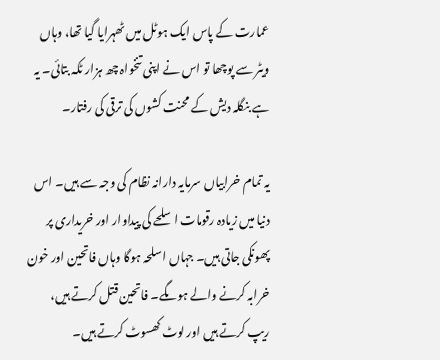عمارت کے پاس ایک ہوٹل میں ٹھہرایا گیا تھا، وہاں ویٹر سے پوچھا تو اس نے اپنی تنخواہ چھ ہزار ٹکہ بتائی۔ یہ ہے بنگلہ دیش کے محنت کشوں کی ترقی کی رفتار۔

یہ تمام خرابیاں سرمایہ دارانہ نظام کی وجہ سے ہیں۔ اس دنیا میں زیادہ رقومات اسلحے کی پیداوار اور خریداری پر پھونکی جاتی ہیں۔ جہاں اسلحہ ہوگا وہاں فاتحین اور خون خرابہ کرنے والے ہوںگے۔ فاتحین قتل کرتے ہیں، ریپ کرتے ہیں اور لوٹ کھسوٹ کرتے ہیں۔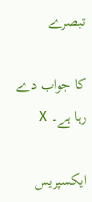تبصرے

کا جواب دے رہا ہے۔ X

ایکسپریس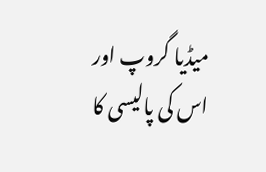میڈیا گروپ اور اس کی پالیسی کا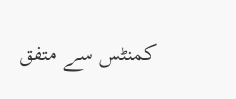کمنٹس سے متفق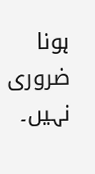ہونا ضروری نہیں۔